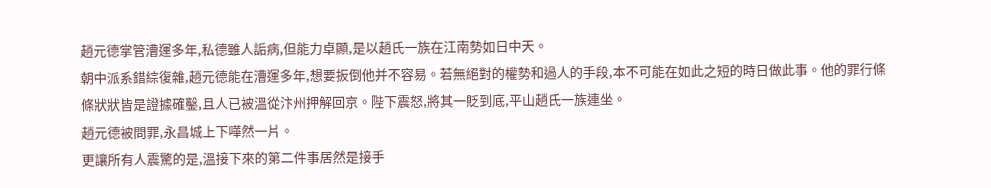趙元德掌管漕運多年,私德雖人詬病,但能力卓顯,是以趙氏一族在江南勢如日中天。
朝中派系錯綜復雜,趙元德能在漕運多年,想要扳倒他并不容易。若無絕對的權勢和過人的手段,本不可能在如此之短的時日做此事。他的罪行條條狀狀皆是證據確鑿,且人已被溫從汴州押解回京。陛下震怒,將其一貶到底,平山趙氏一族連坐。
趙元德被問罪,永昌城上下嘩然一片。
更讓所有人震驚的是,溫接下來的第二件事居然是接手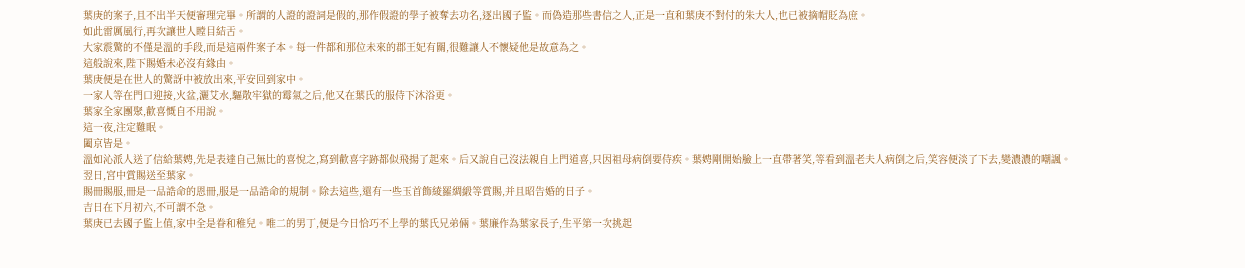葉庚的案子,且不出半天便審理完畢。所謂的人證的證詞是假的,那作假證的學子被奪去功名,逐出國子監。而偽造那些書信之人,正是一直和葉庚不對付的朱大人,也已被摘帽貶為庶。
如此雷厲風行,再次讓世人瞠目結舌。
大家震驚的不僅是溫的手段,而是這兩件案子本。每一件都和那位未來的郡王妃有關,很難讓人不懷疑他是故意為之。
這般說來,陛下賜婚未必沒有緣由。
葉庚便是在世人的驚訝中被放出來,平安回到家中。
一家人等在門口迎接,火盆,灑艾水,驅散牢獄的霉氣之后,他又在葉氏的服侍下沐浴更。
葉家全家團聚,歡喜慨自不用說。
這一夜,注定難眠。
闔京皆是。
溫如沁派人送了信給葉娉,先是表達自己無比的喜悅之,寫到歡喜字跡都似飛揚了起來。后又說自己沒法親自上門道喜,只因祖母病倒要侍疾。葉娉剛開始臉上一直帶著笑,等看到溫老夫人病倒之后,笑容便淡了下去,變濃濃的嘲諷。
翌日,宮中賞賜送至葉家。
賜冊賜服,冊是一品誥命的恩冊,服是一品誥命的規制。除去這些,還有一些玉首飾綾羅綢緞等賞賜,并且昭告婚的日子。
吉日在下月初六,不可謂不急。
葉庚已去國子監上值,家中全是眷和稚兒。唯二的男丁,便是今日恰巧不上學的葉氏兄弟倆。葉廉作為葉家長子,生平第一次挑起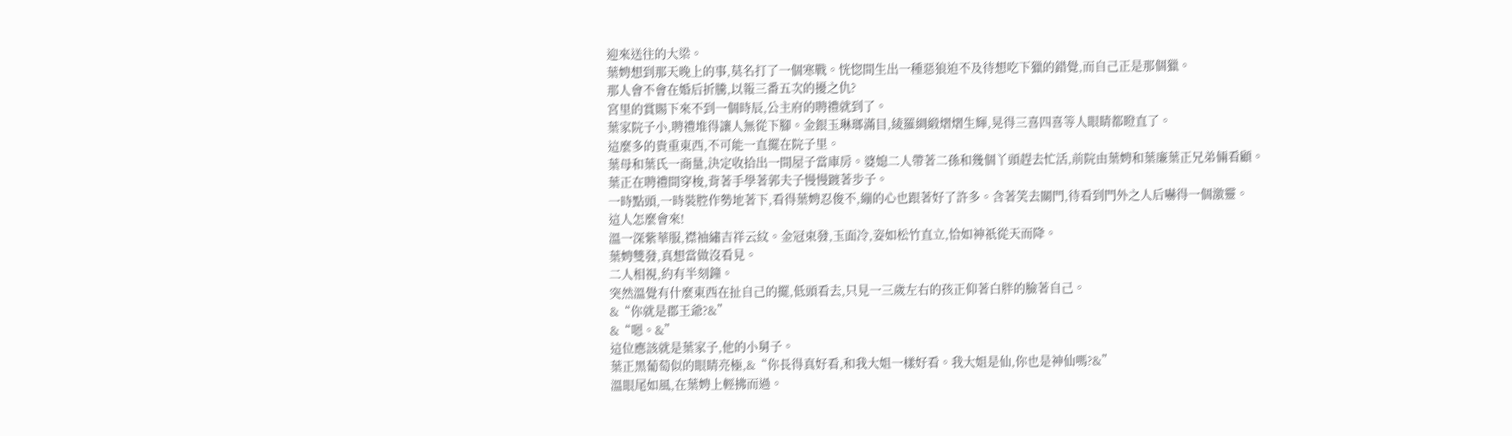迎來送往的大梁。
葉娉想到那天晚上的事,莫名打了一個寒戰。恍惚間生出一種惡狼迫不及待想吃下獵的錯覺,而自己正是那個獵。
那人會不會在婚后折騰,以報三番五次的擾之仇?
宮里的賞賜下來不到一個時辰,公主府的聘禮就到了。
葉家院子小,聘禮堆得讓人無從下腳。金銀玉琳瑯滿目,綾羅綢緞熠熠生輝,晃得三喜四喜等人眼睛都瞪直了。
這麼多的貴重東西,不可能一直擺在院子里。
葉母和葉氏一商量,決定收拾出一間屋子當庫房。婆媳二人帶著二孫和幾個丫頭趕去忙活,前院由葉娉和葉廉葉正兄弟倆看顧。
葉正在聘禮間穿梭,背著手學著郭夫子慢慢踱著步子。
一時點頭,一時裝腔作勢地著下,看得葉娉忍俊不,繃的心也跟著好了許多。含著笑去關門,待看到門外之人后嚇得一個激靈。
這人怎麼會來!
溫一深紫華服,襟袖繡吉祥云紋。金冠束發,玉面冷,姿如松竹直立,恰如神祇從天而降。
葉娉雙發,真想當做沒看見。
二人相視,約有半刻鐘。
突然溫覺有什麼東西在扯自己的擺,低頭看去,只見一三歲左右的孩正仰著白胖的臉著自己。
&“你就是郡王爺?&”
&“嗯。&”
這位應該就是葉家子,他的小舅子。
葉正黑葡萄似的眼睛亮極,&“你長得真好看,和我大姐一樣好看。我大姐是仙,你也是神仙嗎?&”
溫眼尾如風,在葉娉上輕拂而過。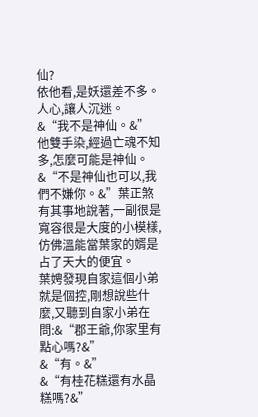仙?
依他看,是妖還差不多。
人心,讓人沉迷。
&“我不是神仙。&”
他雙手染,經過亡魂不知多,怎麼可能是神仙。
&“不是神仙也可以,我們不嫌你。&”葉正煞有其事地說著,一副很是寬容很是大度的小模樣,仿佛溫能當葉家的婿是占了天大的便宜。
葉娉發現自家這個小弟就是個控,剛想說些什麼,又聽到自家小弟在問:&“郡王爺,你家里有點心嗎?&”
&“有。&”
&“有桂花糕還有水晶糕嗎?&”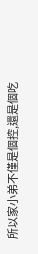所以家小弟不僅是個控,還是個吃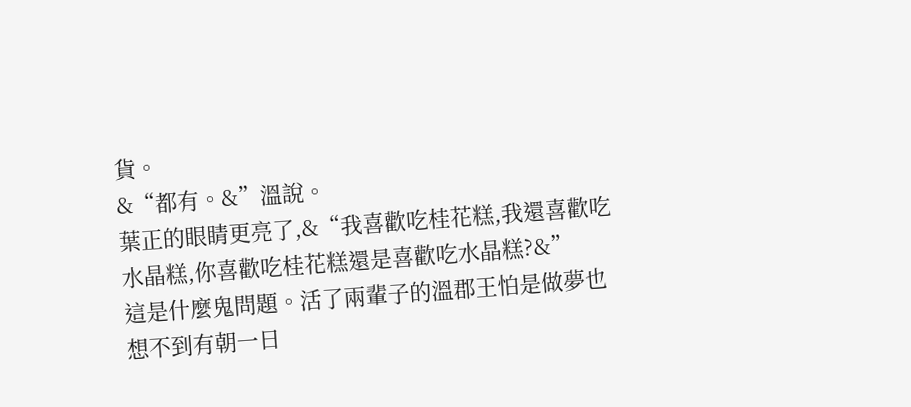貨。
&“都有。&”溫說。
葉正的眼睛更亮了,&“我喜歡吃桂花糕,我還喜歡吃水晶糕,你喜歡吃桂花糕還是喜歡吃水晶糕?&”
這是什麼鬼問題。活了兩輩子的溫郡王怕是做夢也想不到有朝一日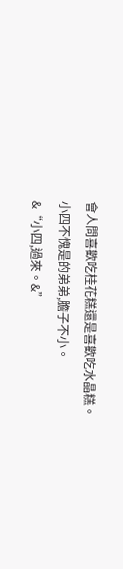會人問喜歡吃桂花糕還是喜歡吃水晶糕。
小四不愧是的弟弟,膽子不小。
&“小四,過來。&”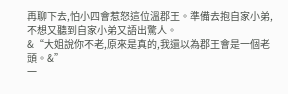再聊下去,怕小四會惹怒這位溫郡王。準備去抱自家小弟,不想又聽到自家小弟又語出驚人。
&“大姐說你不老,原來是真的,我還以為郡王會是一個老頭。&”
一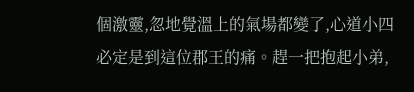個激靈,忽地覺溫上的氣場都變了,心道小四必定是到這位郡王的痛。趕一把抱起小弟,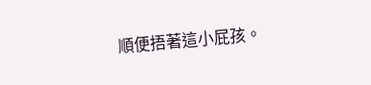順便捂著這小屁孩。